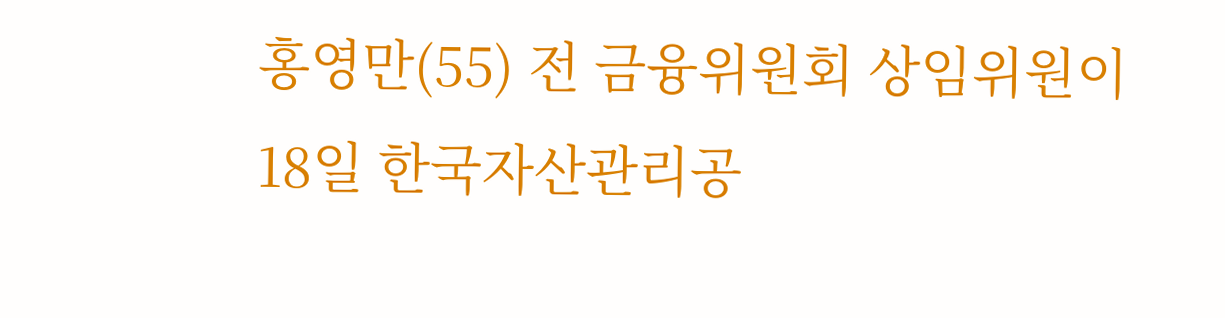홍영만(55) 전 금융위원회 상임위원이 18일 한국자산관리공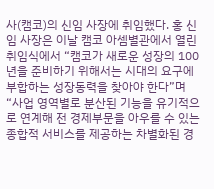사(캠코)의 신임 사장에 취임했다. 홍 신임 사장은 이날 캠코 아셈별관에서 열린 취임식에서 “캠코가 새로운 성장의 100년을 준비하기 위해서는 시대의 요구에 부합하는 성장동력을 찾아야 한다”며 “사업 영역별로 분산된 기능을 유기적으로 연계해 전 경제부문을 아우를 수 있는 종합적 서비스를 제공하는 차별화된 경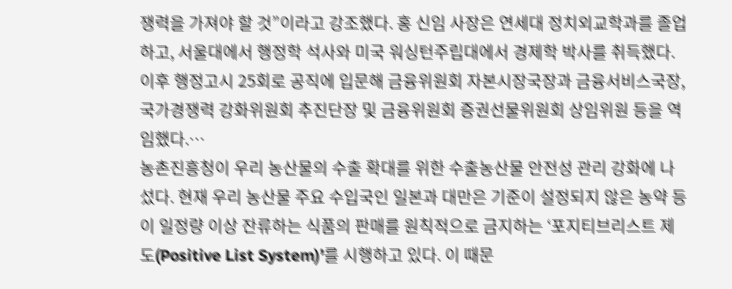쟁력을 가져야 할 것”이라고 강조했다. 홍 신임 사장은 연세대 정치외교학과를 졸업하고, 서울대에서 행정학 석사와 미국 워싱턴주립대에서 경제학 박사를 취득했다. 이후 행정고시 25회로 공직에 입문해 금융위원회 자본시장국장과 금융서비스국장, 국가경쟁력 강화위원회 추진단장 및 금융위원회 증권선물위원회 상임위원 등을 역임했다.…
농촌진흥청이 우리 농산물의 수출 확대를 위한 수출농산물 안전성 관리 강화에 나섰다. 현재 우리 농산물 주요 수입국인 일본과 대만은 기준이 설정되지 않은 농약 등이 일정량 이상 잔류하는 식품의 판매를 원칙적으로 금지하는 ‘포지티브리스트 제도(Positive List System)’를 시행하고 있다. 이 때문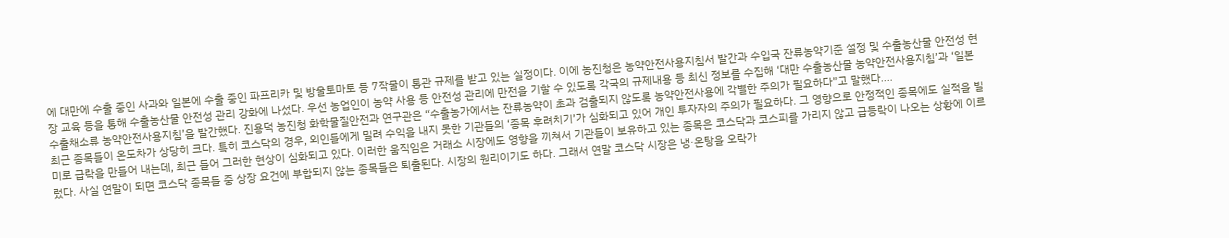에 대만에 수출 중인 사과와 일본에 수출 중인 파프리카 및 방울토마토 등 7작물이 통관 규제를 받고 있는 실정이다. 이에 농진청은 농약안전사용지침서 발간과 수입국 잔류농약기준 설정 및 수출농산물 안전성 현장 교육 등을 통해 수출농산물 안전성 관리 강화에 나섰다. 우선 농업인이 농약 사용 등 안전성 관리에 만전을 기할 수 있도록 각국의 규제내용 등 최신 정보를 수집해 ‘대만 수출농산물 농약안전사용지침’과 ‘일본 수출채소류 농약안전사용지침’을 발간했다. 진용덕 농진청 화학물질안전과 연구관은 “수출농가에서는 잔류농약이 초과 검출되지 않도록 농약안전사용에 각별한 주의가 필요하다”고 말했다.…
최근 종목들이 온도차가 상당히 크다. 특히 코스닥의 경우, 외인들에게 밀려 수익을 내지 못한 기관들의 ‘종목 후려치기’가 심화되고 있어 개인 투자자의 주의가 필요하다. 그 영향으로 안정적인 종목에도 실적을 빌미로 급락을 만들어 내는데, 최근 들어 그러한 현상이 심화되고 있다. 이러한 움직임은 거래소 시장에도 영향을 끼쳐서 기관들이 보유하고 있는 종목은 코스닥과 코스피를 가리지 않고 급등락이 나오는 상황에 이르렀다. 사실 연말이 되면 코스닥 종목들 중 상장 요건에 부합되지 않는 종목들은 퇴출된다. 시장의 원리이기도 하다. 그래서 연말 코스닥 시장은 냉·온탕을 오락가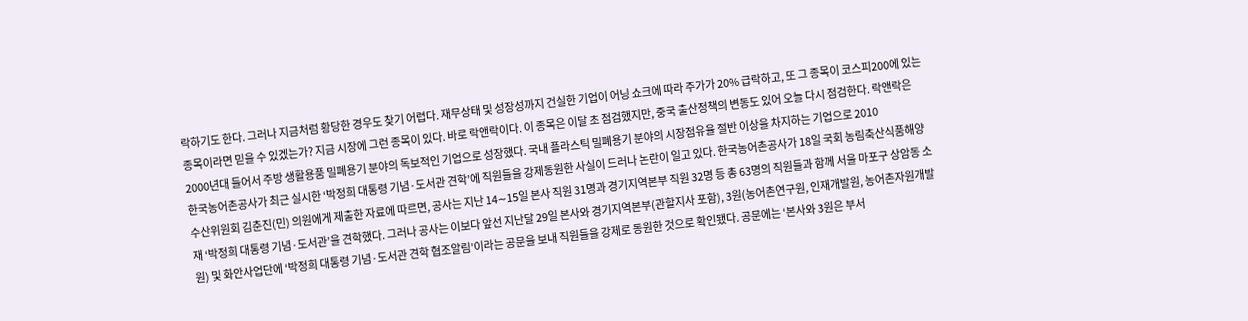락하기도 한다. 그러나 지금처럼 황당한 경우도 찾기 어렵다. 재무상태 및 성장성까지 건실한 기업이 어닝 쇼크에 따라 주가가 20% 급락하고, 또 그 종목이 코스피200에 있는 종목이라면 믿을 수 있겠는가? 지금 시장에 그런 종목이 있다. 바로 락앤락이다. 이 종목은 이달 초 점검했지만, 중국 출산정책의 변동도 있어 오늘 다시 점검한다. 락앤락은 2000년대 들어서 주방 생활용품 밀폐용기 분야의 독보적인 기업으로 성장했다. 국내 플라스틱 밀폐용기 분야의 시장점유율 절반 이상을 차지하는 기업으로 2010
한국농어촌공사가 최근 실시한 ‘박정희 대통령 기념·도서관 견학’에 직원들을 강제동원한 사실이 드러나 논란이 일고 있다. 한국농어촌공사가 18일 국회 농림축산식품해양수산위원회 김춘진(민) 의원에게 제출한 자료에 따르면, 공사는 지난 14∼15일 본사 직원 31명과 경기지역본부 직원 32명 등 총 63명의 직원들과 함께 서울 마포구 상암동 소재 ‘박정희 대통령 기념·도서관’을 견학했다. 그러나 공사는 이보다 앞선 지난달 29일 본사와 경기지역본부(관할지사 포함), 3원(농어촌연구원, 인재개발원, 농어촌자원개발원) 및 화안사업단에 ‘박정희 대통령 기념·도서관 견학 협조알림’이라는 공문을 보내 직원들을 강제로 동원한 것으로 확인됐다. 공문에는 ‘본사와 3원은 부서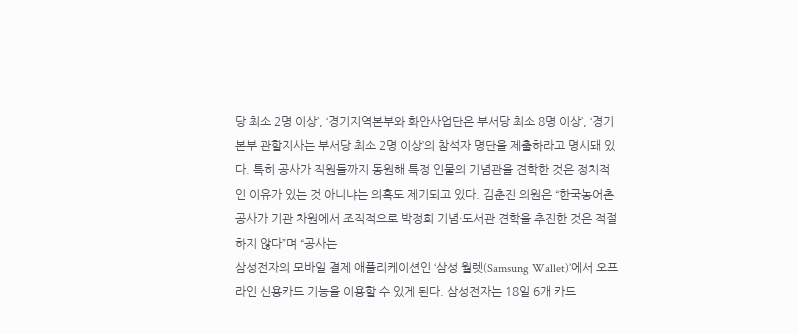당 최소 2명 이상’, ‘경기지역본부와 화안사업단은 부서당 최소 8명 이상’, ‘경기본부 관할지사는 부서당 최소 2명 이상’의 참석자 명단을 제출하라고 명시돼 있다. 특히 공사가 직원들까지 동원해 특정 인물의 기념관을 견학한 것은 정치적인 이유가 있는 것 아니냐는 의혹도 제기되고 있다. 김춘진 의원은 “한국농어촌공사가 기관 차원에서 조직적으로 박정희 기념·도서관 견학을 추진한 것은 적절하지 않다”며 “공사는
삼성전자의 모바일 결제 애플리케이션인 ‘삼성 월렛(Samsung Wallet)’에서 오프라인 신용카드 기능을 이용할 수 있게 된다. 삼성전자는 18일 6개 카드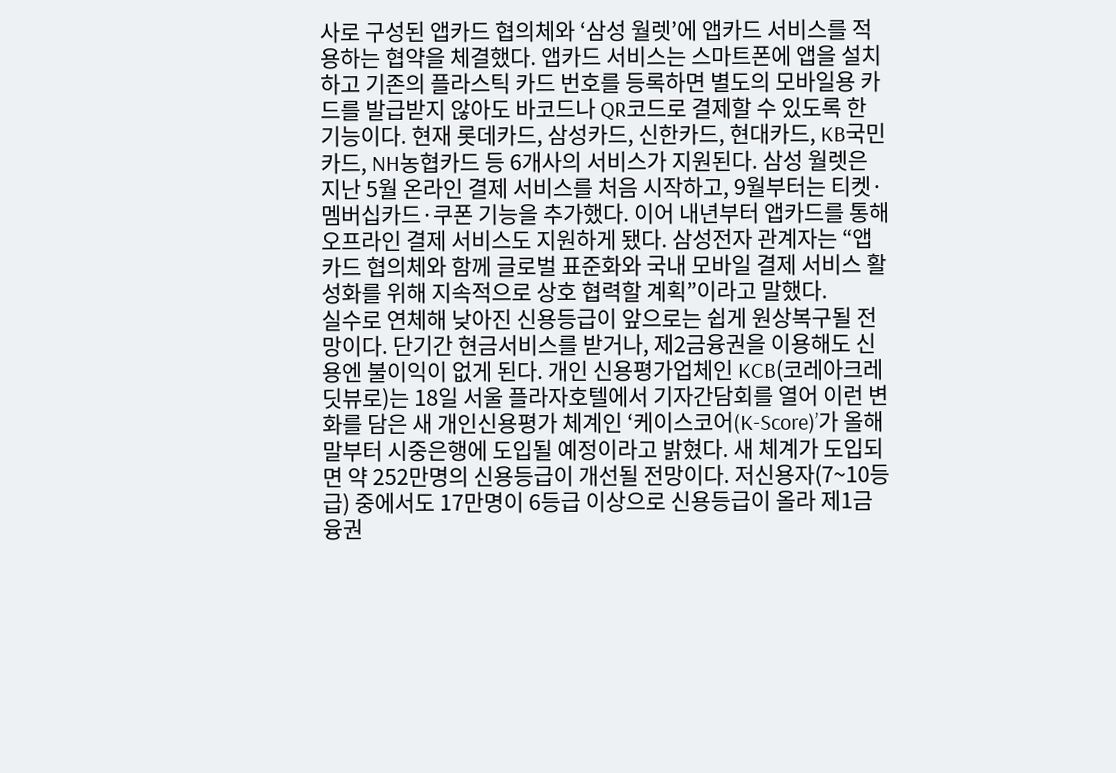사로 구성된 앱카드 협의체와 ‘삼성 월렛’에 앱카드 서비스를 적용하는 협약을 체결했다. 앱카드 서비스는 스마트폰에 앱을 설치하고 기존의 플라스틱 카드 번호를 등록하면 별도의 모바일용 카드를 발급받지 않아도 바코드나 QR코드로 결제할 수 있도록 한 기능이다. 현재 롯데카드, 삼성카드, 신한카드, 현대카드, KB국민카드, NH농협카드 등 6개사의 서비스가 지원된다. 삼성 월렛은 지난 5월 온라인 결제 서비스를 처음 시작하고, 9월부터는 티켓·멤버십카드·쿠폰 기능을 추가했다. 이어 내년부터 앱카드를 통해 오프라인 결제 서비스도 지원하게 됐다. 삼성전자 관계자는 “앱카드 협의체와 함께 글로벌 표준화와 국내 모바일 결제 서비스 활성화를 위해 지속적으로 상호 협력할 계획”이라고 말했다.
실수로 연체해 낮아진 신용등급이 앞으로는 쉽게 원상복구될 전망이다. 단기간 현금서비스를 받거나, 제2금융권을 이용해도 신용엔 불이익이 없게 된다. 개인 신용평가업체인 KCB(코레아크레딧뷰로)는 18일 서울 플라자호텔에서 기자간담회를 열어 이런 변화를 담은 새 개인신용평가 체계인 ‘케이스코어(K-Score)’가 올해 말부터 시중은행에 도입될 예정이라고 밝혔다. 새 체계가 도입되면 약 252만명의 신용등급이 개선될 전망이다. 저신용자(7~10등급) 중에서도 17만명이 6등급 이상으로 신용등급이 올라 제1금융권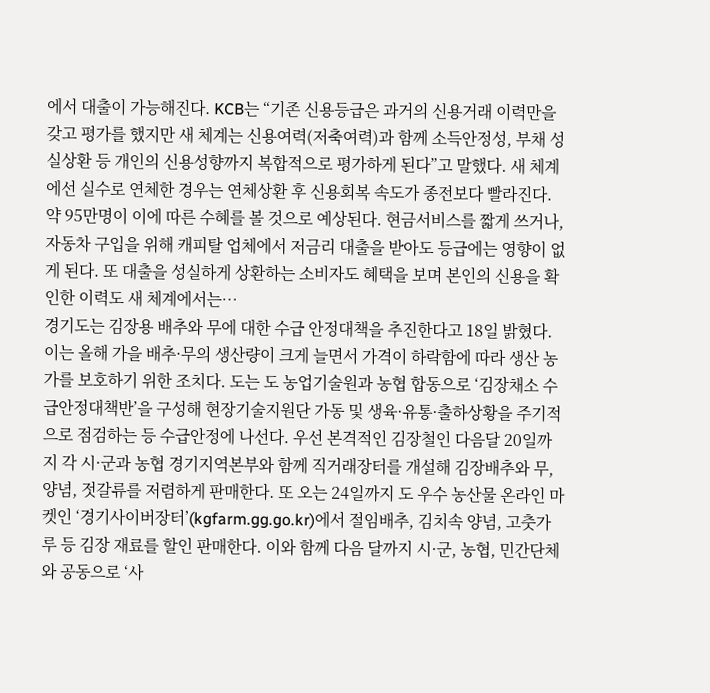에서 대출이 가능해진다. KCB는 “기존 신용등급은 과거의 신용거래 이력만을 갖고 평가를 했지만 새 체계는 신용여력(저축여력)과 함께 소득안정성, 부채 성실상환 등 개인의 신용성향까지 복합적으로 평가하게 된다”고 말했다. 새 체계에선 실수로 연체한 경우는 연체상환 후 신용회복 속도가 종전보다 빨라진다. 약 95만명이 이에 따른 수혜를 볼 것으로 예상된다. 현금서비스를 짧게 쓰거나, 자동차 구입을 위해 캐피탈 업체에서 저금리 대출을 받아도 등급에는 영향이 없게 된다. 또 대출을 성실하게 상환하는 소비자도 혜택을 보며 본인의 신용을 확인한 이력도 새 체계에서는…
경기도는 김장용 배추와 무에 대한 수급 안정대책을 추진한다고 18일 밝혔다. 이는 올해 가을 배추·무의 생산량이 크게 늘면서 가격이 하락함에 따라 생산 농가를 보호하기 위한 조치다. 도는 도 농업기술원과 농협 합동으로 ‘김장채소 수급안정대책반’을 구성해 현장기술지원단 가동 및 생육·유통·출하상황을 주기적으로 점검하는 등 수급안정에 나선다. 우선 본격적인 김장철인 다음달 20일까지 각 시·군과 농협 경기지역본부와 함께 직거래장터를 개설해 김장배추와 무, 양념, 젓갈류를 저렴하게 판매한다. 또 오는 24일까지 도 우수 농산물 온라인 마켓인 ‘경기사이버장터’(kgfarm.gg.go.kr)에서 절임배추, 김치속 양념, 고춧가루 등 김장 재료를 할인 판매한다. 이와 함께 다음 달까지 시·군, 농협, 민간단체와 공동으로 ‘사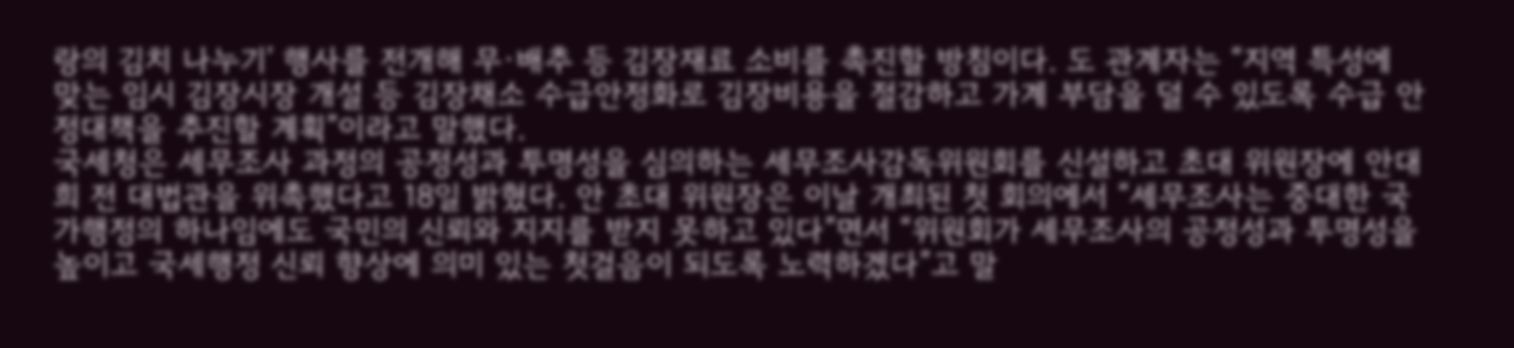랑의 김치 나누기’ 행사를 전개해 무·배추 등 김장재료 소비를 촉진할 방침이다. 도 관계자는 “지역 특성에 맞는 임시 김장시장 개설 등 김장채소 수급안정화로 김장비용을 절감하고 가계 부담을 덜 수 있도록 수급 안정대책을 추진할 계획”이라고 말했다.
국세청은 세무조사 과정의 공정성과 투명성을 심의하는 세무조사감독위원회를 신설하고 초대 위원장에 안대희 전 대법관을 위촉했다고 18일 밝혔다. 안 초대 위원장은 이날 개최된 첫 회의에서 “세무조사는 중대한 국가행정의 하나임에도 국민의 신뢰와 지지를 받지 못하고 있다”면서 “위원회가 세무조사의 공정성과 투명성을 높이고 국세행정 신뢰 향상에 의미 있는 첫걸음이 되도록 노력하겠다”고 말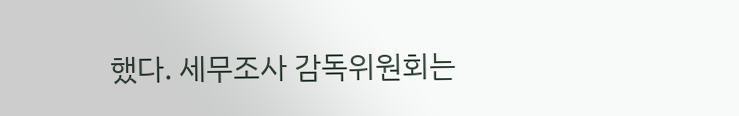했다. 세무조사 감독위원회는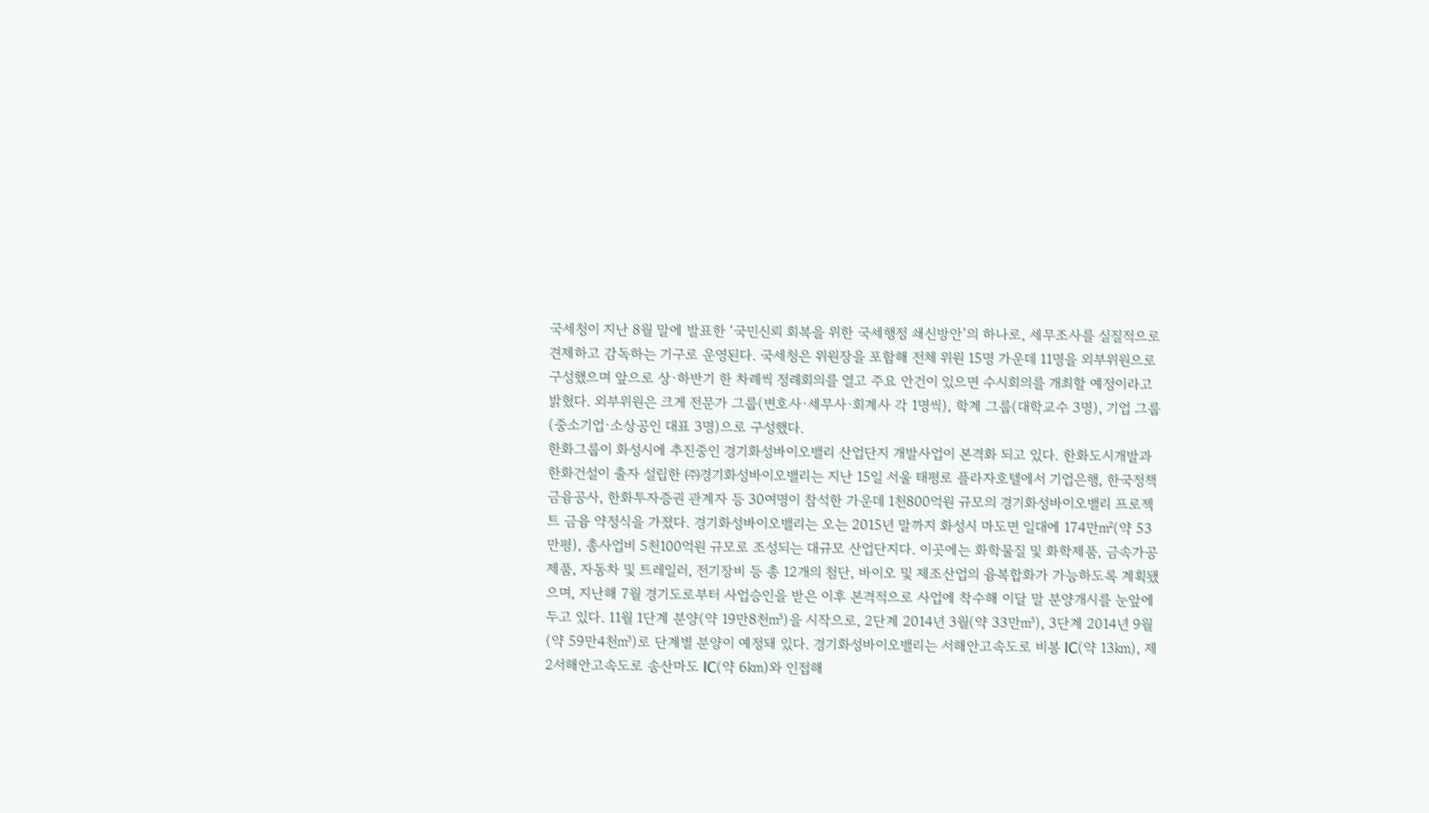국세청이 지난 8월 말에 발표한 ‘국민신뢰 회복을 위한 국세행정 쇄신방안’의 하나로, 세무조사를 실질적으로 견제하고 감독하는 기구로 운영된다. 국세청은 위원장을 포함해 전체 위원 15명 가운데 11명을 외부위원으로 구성했으며 앞으로 상·하반기 한 차례씩 정례회의를 열고 주요 안건이 있으면 수시회의를 개최할 예정이라고 밝혔다. 외부위원은 크게 전문가 그룹(변호사·세무사·회계사 각 1명씩), 학계 그룹(대학교수 3명), 기업 그룹(중소기업·소상공인 대표 3명)으로 구성했다.
한화그룹이 화성시에 추진중인 경기화성바이오밸리 산업단지 개발사업이 본격화 되고 있다. 한화도시개발과 한화건설이 출자 설립한 ㈜경기화성바이오밸리는 지난 15일 서울 태평로 플라자호텔에서 기업은행, 한국정책금융공사, 한화투자증권 관계자 등 30여명이 참석한 가운데 1천800억원 규모의 경기화성바이오밸리 프로젝트 금융 약정식을 가졌다. 경기화성바이오밸리는 오는 2015년 말까지 화성시 마도면 일대에 174만㎡(약 53만평), 총사업비 5천100억원 규모로 조성되는 대규모 산업단지다. 이곳에는 화학물질 및 화학제품, 금속가공제품, 자동차 및 트레일러, 전기장비 등 총 12개의 첨단, 바이오 및 제조산업의 융복합화가 가능하도록 계획됐으며, 지난해 7월 경기도로부터 사업승인을 받은 이후 본격적으로 사업에 착수해 이달 말 분양개시를 눈앞에 두고 있다. 11월 1단계 분양(약 19만8천㎥)을 시작으로, 2단계 2014년 3월(약 33만㎥), 3단계 2014년 9월(약 59만4천㎥)로 단계별 분양이 예정돼 있다. 경기화성바이오밸리는 서해안고속도로 비봉 IC(약 13㎞), 제2서해안고속도로 송산마도 IC(약 6㎞)와 인접해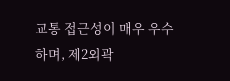교통 접근성이 매우 우수하며, 제2외곽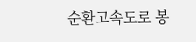순환고속도로 봉